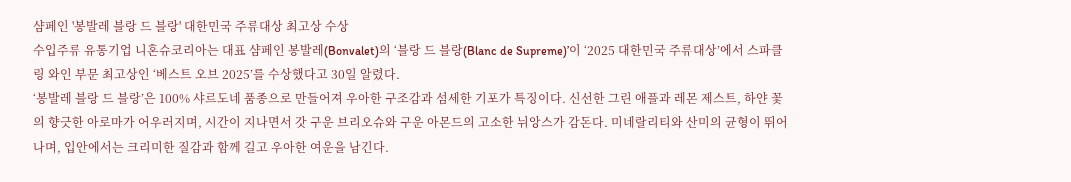샴페인 '봉발레 블랑 드 블랑' 대한민국 주류대상 최고상 수상
수입주류 유통기업 니혼슈코리아는 대표 샴페인 봉발레(Bonvalet)의 ‘블랑 드 블랑(Blanc de Supreme)’이 ‘2025 대한민국 주류대상’에서 스파클링 와인 부문 최고상인 ‘베스트 오브 2025’를 수상했다고 30일 알렸다.
‘봉발레 블랑 드 블랑’은 100% 샤르도네 품종으로 만들어져 우아한 구조감과 섬세한 기포가 특징이다. 신선한 그린 애플과 레몬 제스트, 하얀 꽃의 향긋한 아로마가 어우러지며, 시간이 지나면서 갓 구운 브리오슈와 구운 아몬드의 고소한 뉘앙스가 감돈다. 미네랄리티와 산미의 균형이 뛰어나며, 입안에서는 크리미한 질감과 함께 길고 우아한 여운을 남긴다.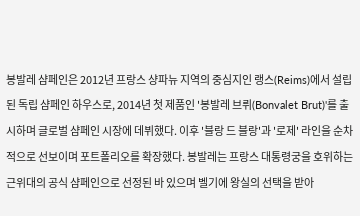봉발레 샴페인은 2012년 프랑스 샹파뉴 지역의 중심지인 랭스(Reims)에서 설립된 독립 샴페인 하우스로, 2014년 첫 제품인 '봉발레 브뤼(Bonvalet Brut)'를 출시하며 글로벌 샴페인 시장에 데뷔했다. 이후 '블랑 드 블랑'과 '로제' 라인을 순차적으로 선보이며 포트폴리오를 확장했다. 봉발레는 프랑스 대통령궁을 호위하는 근위대의 공식 샴페인으로 선정된 바 있으며 벨기에 왕실의 선택을 받아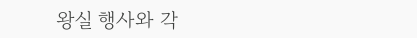왕실 행사와 각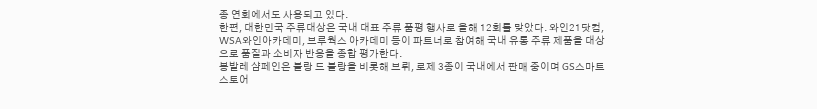종 연회에서도 사용되고 있다.
한편, 대한민국 주류대상은 국내 대표 주류 품평 행사로 올해 12회를 맞았다. 와인21닷컴, WSA와인아카데미, 브루웍스 아카데미 등이 파트너로 참여해 국내 유통 주류 제품을 대상으로 품질과 소비자 반응을 종합 평가한다.
봉발레 샴페인은 블랑 드 블랑을 비롯해 브뤼, 로제 3종이 국내에서 판매 중이며 GS스마트스토어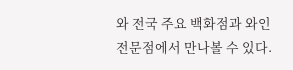와 전국 주요 백화점과 와인 전문점에서 만나볼 수 있다.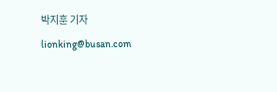박지훈 기자 lionking@busan.com